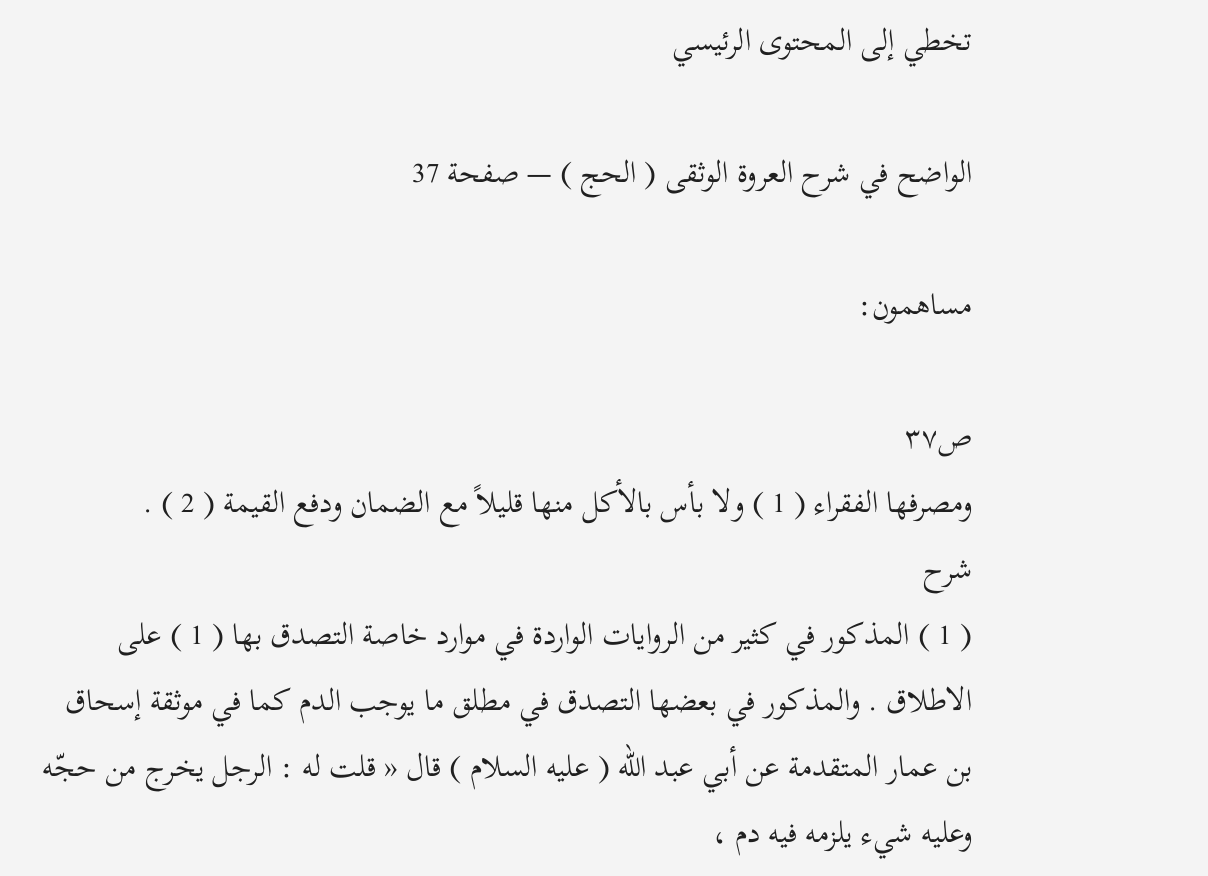تخطي إلى المحتوى الرئيسي

الواضح في شرح العروة الوثقى ( الحج ) — صفحة 37

مساهمون:

ص٣٧
ومصرفها الفقراء ( 1 ) ولا بأس بالأكل منها قليلاً مع الضمان ودفع القيمة ( 2 ) .
شرح
( 1 ) المذكور في كثير من الروايات الواردة في موارد خاصة التصدق بها ( 1 ) على الاطلاق . والمذكور في بعضها التصدق في مطلق ما يوجب الدم كما في موثقة إسحاق بن عمار المتقدمة عن أبي عبد الله ( عليه السلام ) قال « قلت له : الرجل يخرج من حجّه وعليه شيء يلزمه فيه دم ،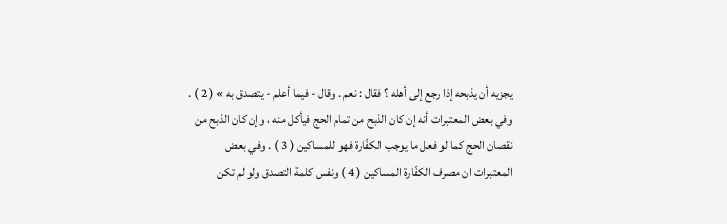يجزيه أن يذبحه إذا رجع إلى أهله ؟ فقال : نعم . وقال - فيما أعلم - يتصدق به » ( 2 ) . وفي بعض المعتبرات أنه إن كان الذبح من تمام الحج فيأكل منه ، وإن كان الذبح من نقصان الحج كما لو فعل ما يوجب الكفّارة فهو للمساكين ( 3 ) . وفي بعض المعتبرات ان مصرف الكفّارة المساكين ( 4 ) ونفس كلمة التصدق ولو لم تكن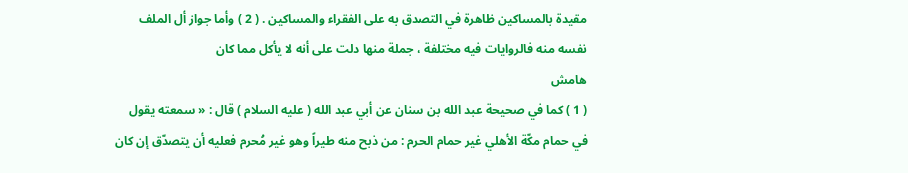مقيدة بالمساكين ظاهرة في التصدق به على الفقراء والمساكين . ( 2 ) وأما جواز أل الملف نفسه منه فالروايات فيه مختلفة ، جملة منها دلت على أنه لا يأكل مما كان
هامش
( 1 ) كما في صحيحة عبد الله بن سنان عن أبي عبد الله ( عليه السلام ) قال : « سمعته يقول في حمام مكّة الأهلي غير حمام الحرم : من ذبح منه طيراً وهو غير مُحرم فعليه أن يتصدّق إن كان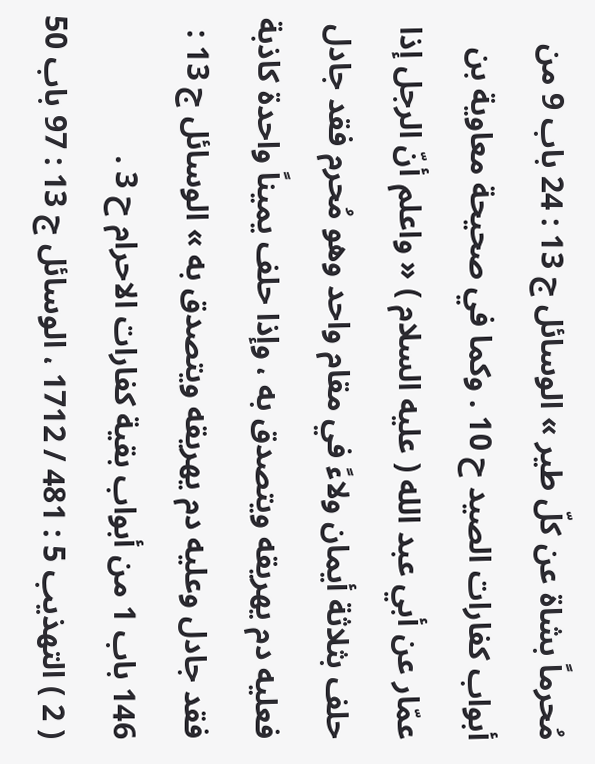مُحرماً بشاة عن كلّ طير » الوسائل ج 13 : 24 باب 9 من أبواب كفارات الصيد ح 10 . وكما في صحيحة معاوية بن عمّار عن أبي عبد الله ( عليه السلام ) « واعلم أنّ الرجل إذا حلف بثلاثة أيمان ولاءً في مقام واحد وهو مُحرم فقد جادل فعليه دم يهريقه ويتصدق به ، وإذا حلف يميناً واحدة كاذبة فقد جادل وعليه دم يهريقه ويتصدق به » الوسائل ج 13 : 146 باب 1 من أبواب بقية كفارات الاحرام ح 3 .
( 2 ) التهذيب 5 : 481 / 1712 ، الوسائل ج 13 : 97 باب 50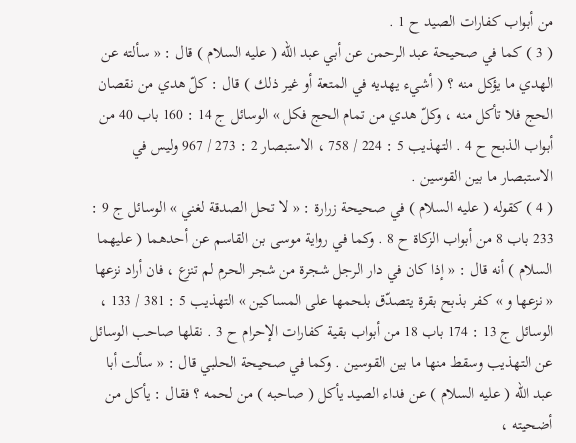من أبواب كفارات الصيد ح 1 .
( 3 ) كما في صحيحة عبد الرحمن عن أبي عبد الله ( عليه السلام ) قال : « سألته عن الهدي ما يؤكل منه ؟ ( أشيء يهديه في المتعة أو غير ذلك ) قال : كلّ هدي من نقصان الحج فلا تأكل منه ، وكلّ هدي من تمام الحج فكل » الوسائل ج 14 : 160 باب 40 من أبواب الذبح ح 4 . التهذيب 5 : 224 / 758 ، الاستبصار 2 : 273 / 967 وليس في الاستبصار ما بين القوسين .
( 4 ) كقوله ( عليه السلام ) في صحيحة زرارة : « لا تحل الصدقة لغني » الوسائل ج 9 : 233 باب 8 من أبواب الزكاة ح 8 . وكما في رواية موسى بن القاسم عن أحدهما ( عليهما السلام ) أنه قال : « إذا كان في دار الرجل شجرة من شجر الحرم لم تنزع ، فان أراد نزعها « نزعها و » كفر بذبح بقرة يتصدّق بلحمها على المساكين » التهذيب 5 : 381 / 133 ، الوسائل ج 13 : 174 باب 18 من أبواب بقية كفارات الإحرام ح 3 . نقلها صاحب الوسائل عن التهذيب وسقط منها ما بين القوسين . وكما في صحيحة الحلبي قال : « سألت أبا عبد الله ( عليه السلام ) عن فداء الصيد يأكل ( صاحبه ) من لحمه ؟ فقال : يأكل من أضحيته ،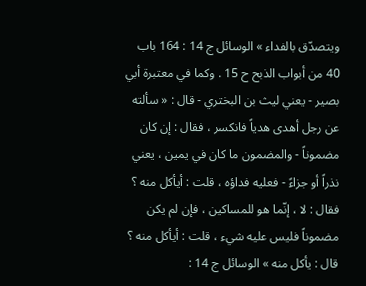ويتصدّق بالفداء » الوسائل ج 14 : 164 باب 40 من أبواب الذبح ح 15 . وكما في معتبرة أبي بصير - يعني ليث بن البختري - قال : « سألته عن رجل أهدى هدياً فانكسر ، فقال : إن كان مضموناً - والمضمون ما كان في يمين ، يعني نذراً أو جزاءً - فعليه فداؤه ، قلت : أيأكل منه ؟ فقال : لا ، إنّما هو للمساكين ، فإن لم يكن مضموناً فليس عليه شيء ، قلت : أيأكل منه ؟ قال : يأكل منه » الوسائل ج 14 :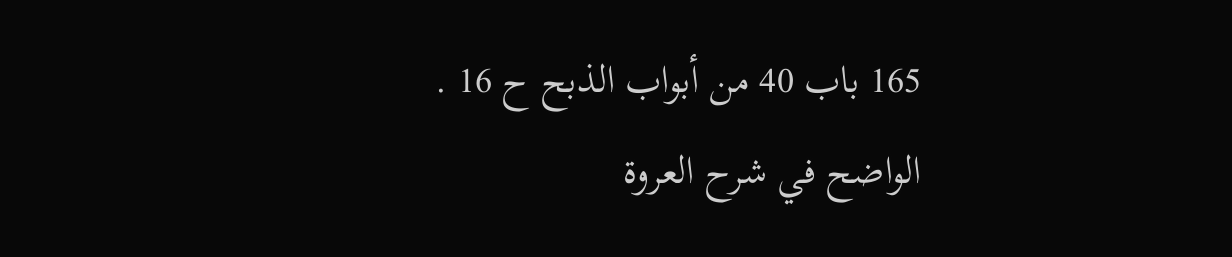165 باب 40 من أبواب الذبح ح 16 .
الواضح في شرح العروة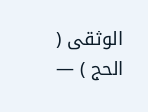الوثقى ( الحج ) —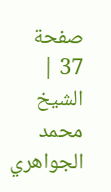صفحة 37 | الشيخ محمد الجواهري